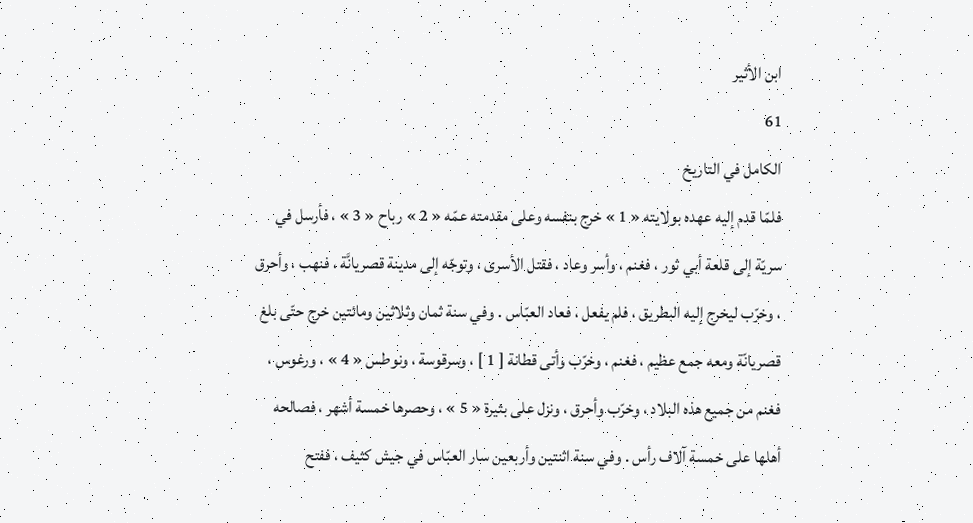ابن الأثير
61
الكامل في التاريخ
فلمّا قدم إليه عهده بولايته « 1 » خرج بنفسه وعلى مقدمته عمّه « 2 » رباح « 3 » ، فأرسل في سريّة إلى قلعة أبي ثور ، فغنم ، وأسر وعاد ، فقتل الأسرى ، وتوجّه إلى مدينة قصريانَّة ، فنهب ، وأحرق ، وخرّب ليخرج إليه البطريق ، فلم يفعل ، فعاد العبّاس . وفي سنة ثمان وثلاثين ومائتين خرج حتّى بلغ قصريانّة ومعه جمع عظيم ، فغنم ، وخرّب وأتى قطانة [ 1 ] ، وسرقوسة ، ونوطس « 4 » ، ورغوس ، فغنم من جميع هذه البلاد ، وخرّب وأحرق ، ونزل على بثيرة « 5 » ، وحصرها خمسة أشهر ، فصالحه أهلها على خمسة آلاف رأس . وفي سنة اثنتين وأربعين سار العبّاس في جيش كثيف ، ففتح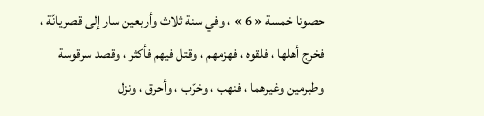حصونا خمسة « 6 » ، وفي سنة ثلاث وأربعين سار إلى قصريانّة ، فخرج أهلها ، فلقوه ، فهزمهم ، وقتل فيهم فأكثر ، وقصد سرقوسة وطبرمين وغيرهما ، فنهب ، وخرّب ، وأحرق ، ونزل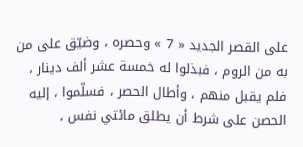على القصر الجديد « 7 » وحصره ، وضيّق على من به من الروم ، فبذلوا له خمسة عشر ألف دينار ، فلم يقبل منهم ، وأطال الحصر ، فسلّموا ، إليه الحصن على شرط أن يطلق مائتي نفس ،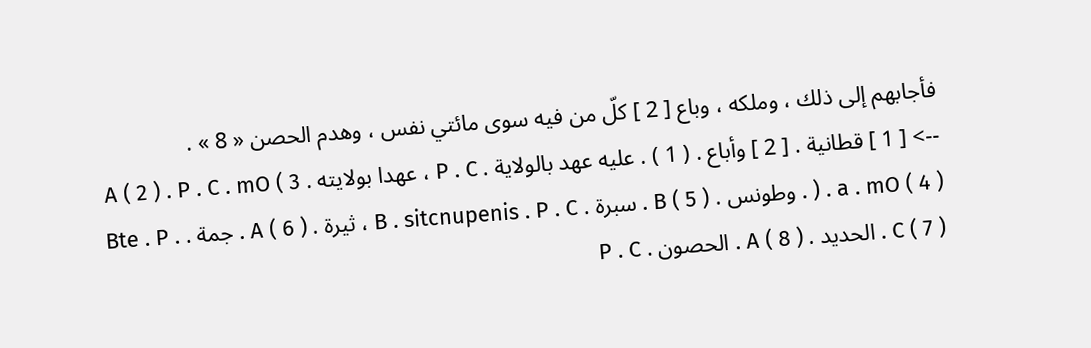فأجابهم إلى ذلك ، وملكه ، وباع [ 2 ] كلّ من فيه سوى مائتي نفس ، وهدم الحصن « 8 » .
--> [ 1 ] قطانية . [ 2 ] وأباع . ( 1 ) . عليه عهد بالولاية . P . C ، عهدا بولايته . A ( 2 ) . P . C . mO ( 3 ) . a . mO ( 4 ) . وطونس . B ( 5 ) . سبرة . B . sitcnupenis . P . C ، ثيرة . A ( 6 ) . جمة . Bte . P . C ( 7 ) . الحديد . A ( 8 ) . الحصون . P . C